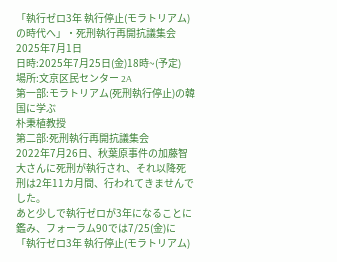「執行ゼロ3年 執行停止(モラトリアム)の時代へ」・死刑執行再開抗議集会
2025年7月1日
日時:2025年7月25日(金)18時~(予定)
場所:文京区民センター 2A
第一部:モラトリアム(死刑執行停止)の韓国に学ぶ
朴秉植教授
第二部:死刑執行再開抗議集会
2022年7月26日、秋葉原事件の加藤智大さんに死刑が執行され、それ以降死刑は2年11カ月間、行われてきませんでした。
あと少しで執行ゼロが3年になることに鑑み、フォーラム90では7/25(金)に「執行ゼロ3年 執行停止(モラトリアム)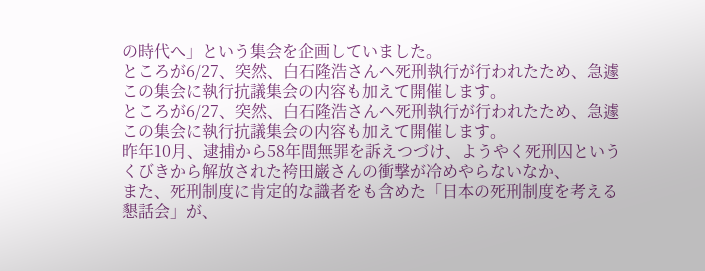の時代へ」という集会を企画していました。
ところが6/27、突然、白石隆浩さんへ死刑執行が行われたため、急遽この集会に執行抗議集会の内容も加えて開催します。
ところが6/27、突然、白石隆浩さんへ死刑執行が行われたため、急遽この集会に執行抗議集会の内容も加えて開催します。
昨年10月、逮捕から58年間無罪を訴えつづけ、ようやく死刑囚というくびきから解放された袴田巌さんの衝撃が冷めやらないなか、
また、死刑制度に肯定的な識者をも含めた「日本の死刑制度を考える懇話会」が、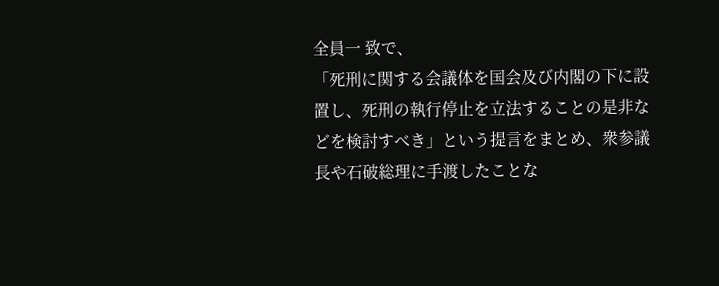全員一 致で、
「死刑に関する会議体を国会及び内閣の下に設置し、死刑の執行停止を立法することの是非などを検討すべき」という提言をまとめ、衆参議長や石破総理に手渡したことな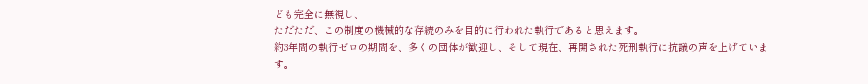ども完全に無視し、
ただただ、この制度の機械的な存続のみを目的に行われた執行であると思えます。
約3年間の執行ゼロの期間を、多くの団体が歓迎し、そして現在、再開された死刑執行に抗議の声を上げています。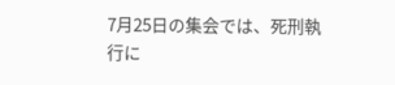7月25日の集会では、死刑執行に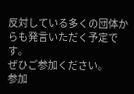反対している多くの団体からも発言いただく予定です。
ぜひご参加ください。
参加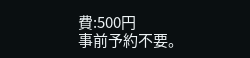費:500円
事前予約不要。